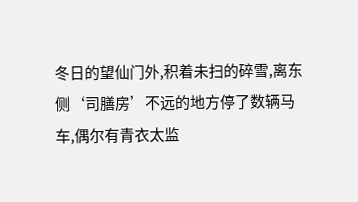冬日的望仙门外,积着未扫的碎雪,离东侧‘司膳房’不远的地方停了数辆马车,偶尔有青衣太监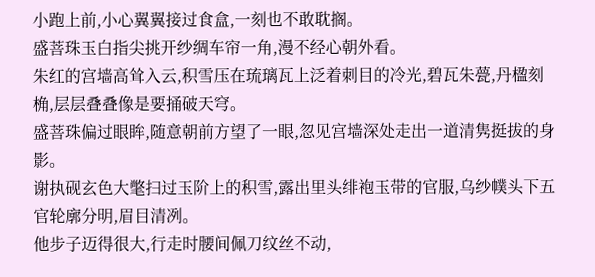小跑上前,小心翼翼接过食盒,一刻也不敢耽搁。
盛菩珠玉白指尖挑开纱绸车帘一角,漫不经心朝外看。
朱红的宫墙高耸入云,积雪压在琉璃瓦上泛着刺目的冷光,碧瓦朱甍,丹楹刻桷,层层叠叠像是要捅破天穹。
盛菩珠偏过眼眸,随意朝前方望了一眼,忽见宫墙深处走出一道清隽挺拔的身影。
谢执砚玄色大氅扫过玉阶上的积雪,露出里头绯袍玉带的官服,乌纱幞头下五官轮廓分明,眉目清冽。
他步子迈得很大,行走时腰间佩刀纹丝不动,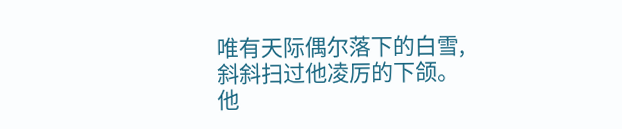唯有天际偶尔落下的白雪,斜斜扫过他凌厉的下颌。
他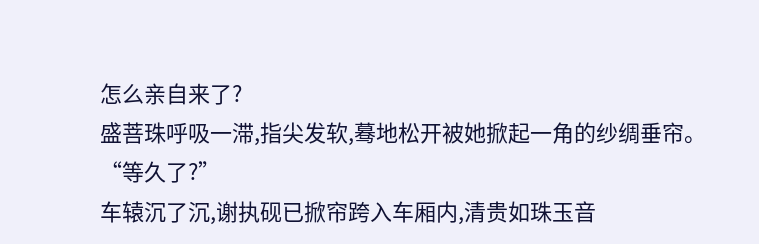怎么亲自来了?
盛菩珠呼吸一滞,指尖发软,蓦地松开被她掀起一角的纱绸垂帘。
“等久了?”
车辕沉了沉,谢执砚已掀帘跨入车厢内,清贵如珠玉音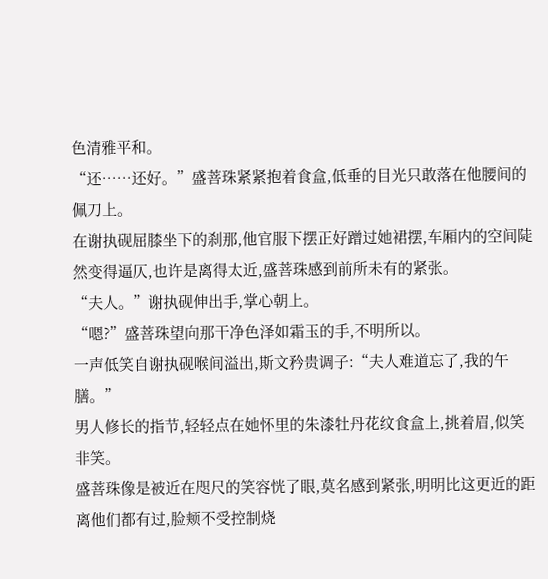色清雅平和。
“还……还好。”盛菩珠紧紧抱着食盒,低垂的目光只敢落在他腰间的佩刀上。
在谢执砚屈膝坐下的刹那,他官服下摆正好蹭过她裙摆,车厢内的空间陡然变得逼仄,也许是离得太近,盛菩珠感到前所未有的紧张。
“夫人。”谢执砚伸出手,掌心朝上。
“嗯?”盛菩珠望向那干净色泽如霜玉的手,不明所以。
一声低笑自谢执砚喉间溢出,斯文矜贵调子:“夫人难道忘了,我的午膳。”
男人修长的指节,轻轻点在她怀里的朱漆牡丹花纹食盒上,挑着眉,似笑非笑。
盛菩珠像是被近在咫尺的笑容恍了眼,莫名感到紧张,明明比这更近的距离他们都有过,脸颊不受控制烧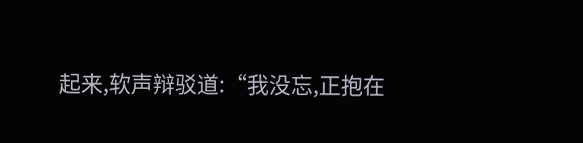起来,软声辩驳道:“我没忘,正抱在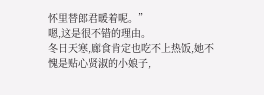怀里替郎君暖着呢。”
嗯,这是很不错的理由。
冬日天寒,廊食肯定也吃不上热饭,她不愧是贴心贤淑的小娘子,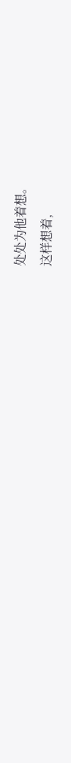处处为他着想。
这样想着,